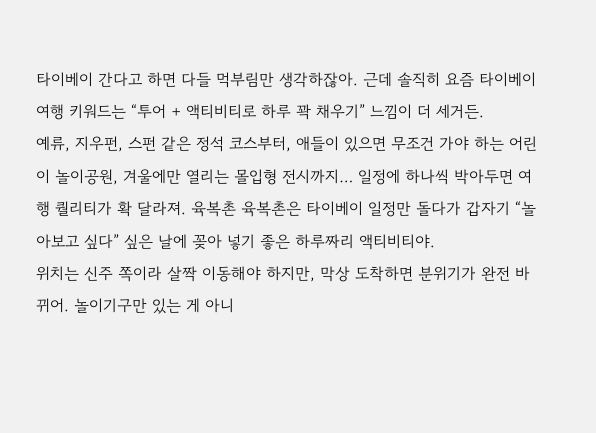타이베이 간다고 하면 다들 먹부림만 생각하잖아. 근데 솔직히 요즘 타이베이 여행 키워드는 “투어 + 액티비티로 하루 꽉 채우기” 느낌이 더 세거든.
예류, 지우펀, 스펀 같은 정석 코스부터, 애들이 있으면 무조건 가야 하는 어린이 놀이공원, 겨울에만 열리는 몰입형 전시까지… 일정에 하나씩 박아두면 여행 퀄리티가 확 달라져. 육복촌 육복촌은 타이베이 일정만 돌다가 갑자기 “놀아보고 싶다” 싶은 날에 꽂아 넣기 좋은 하루짜리 액티비티야.
위치는 신주 쪽이라 살짝 이동해야 하지만, 막상 도착하면 분위기가 완전 바뀌어. 놀이기구만 있는 게 아니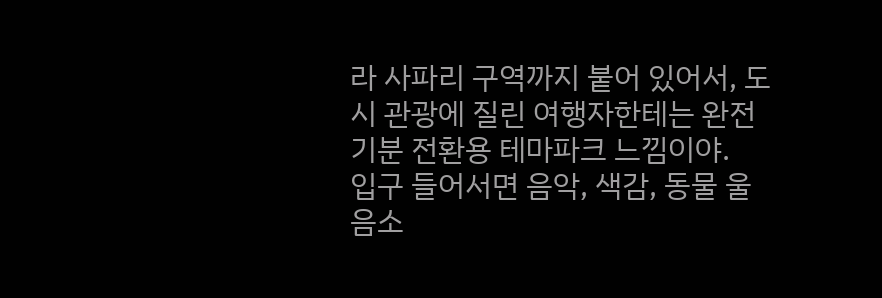라 사파리 구역까지 붙어 있어서, 도시 관광에 질린 여행자한테는 완전 기분 전환용 테마파크 느낌이야.
입구 들어서면 음악, 색감, 동물 울음소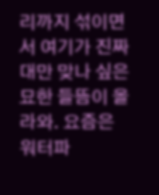리까지 섞이면서 여기가 진짜 대만 맞나 싶은 묘한 들뜸이 올라와. 요즘은 워터파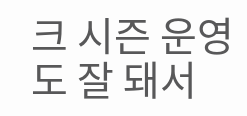크 시즌 운영도 잘 돼서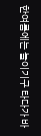한여름에는 놀이기구 타다가 바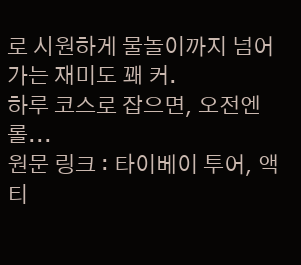로 시원하게 물놀이까지 넘어가는 재미도 꽤 커.
하루 코스로 잡으면, 오전엔 롤...
원문 링크 : 타이베이 투어, 액티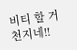비티 할 거 천지네!!